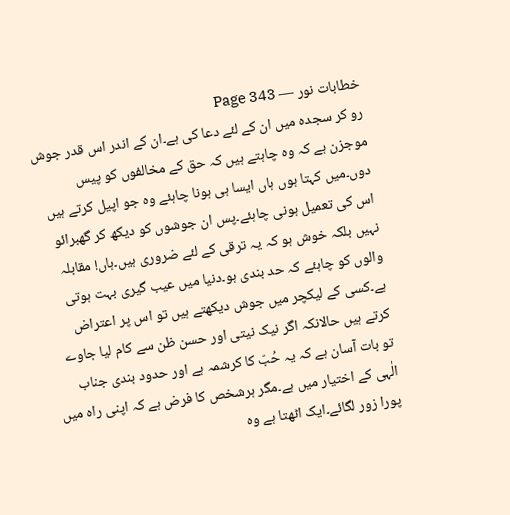خطابات نور — Page 343
رو کر سجدہ میں ان کے لئے دعا کی ہے۔ان کے اندر اس قدر جوش موجزن ہے کہ وہ چاہتے ہیں کہ حق کے مخالفوں کو پیس دوں۔میں کہتا ہوں ہاں ایسا ہی ہونا چاہئے وہ جو اپیل کرتے ہیں اس کی تعمیل ہونی چاہئے۔پس ان جوشوں کو دیکھ کر گھبرائو نہیں بلکہ خوش ہو کہ یہ ترقی کے لئے ضروری ہیں۔ہاں! مقابلہ والوں کو چاہئے کہ حد بندی ہو۔دنیا میں عیب گیری بہت ہوتی ہے۔کسی کے لیکچر میں جوش دیکھتے ہیں تو اس پر اعتراض کرتے ہیں حالانکہ اگر نیک نیتی اور حسن ظن سے کام لیا جاوے تو بات آسان ہے کہ یہ حُبّ کا کرشمہ ہے اور حدود بندی جناب الٰہی کے اختیار میں ہے۔مگر ہرشخص کا فرض ہے کہ اپنی راہ میں پورا زور لگائے۔ایک اٹھتا ہے وہ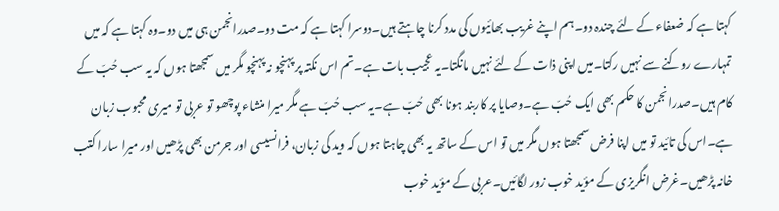کہتا ہے کہ ضعفاء کے لئے چندہ دو۔ہم اپنے غریب بھائیوں کی مدد کرنا چاہتے ہیں۔دوسرا کہتا ہے کہ مت دو۔صدرانجمن ہی میں دو۔وہ کہتا ہے کہ میں تمہارے روکنے سے نہیں رکتا۔میں اپنی ذات کے لئے نہیں مانگتا۔یہ عجیب بات ہے۔تم اس نکتہ پر پہنچو نہ پہنچو مگر میں سمجھتا ہوں کہ یہ سب حُبّ کے کام ہیں۔صدرانجمن کا حکم بھی ایک حُبّ ہے۔وصایا پر کاربند ہونا بھی حُبّ ہے۔یہ سب حُبّ ہے مگر میرا منشاء پوچھو تو عربی تو میری محبوب زبان ہے۔اس کی تائید تو میں اپنا فرض سمجھتا ہوں مگر میں تو اس کے ساتھ یہ بھی چاہتا ہوں کہ وید کی زبان، فرانسیسی اور جرمن بھی پڑھیں اور میرا سارا کتب خانہ پڑھیں۔غرض انگریزی کے مؤید خوب زور لگائیں۔عربی کے مؤید خوب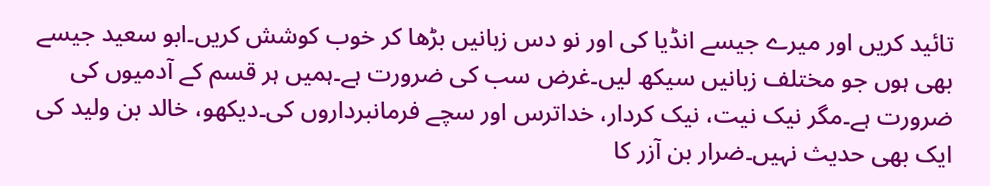تائید کریں اور میرے جیسے انڈیا کی اور نو دس زبانیں بڑھا کر خوب کوشش کریں۔ابو سعید جیسے بھی ہوں جو مختلف زبانیں سیکھ لیں۔غرض سب کی ضرورت ہے۔ہمیں ہر قسم کے آدمیوں کی ضرورت ہے۔مگر نیک نیت، نیک کردار، خداترس اور سچے فرمانبرداروں کی۔دیکھو، خالد بن ولید کی ایک بھی حدیث نہیں۔ضرار بن آزر کا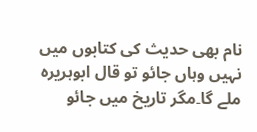نام بھی حدیث کی کتابوں میں نہیں وہاں جائو تو قال ابوہریرہ ملے گا۔مگر تاریخ میں جائو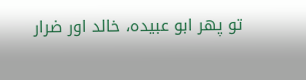تو پھر ابو عبیدہ، خالد اور ضرار